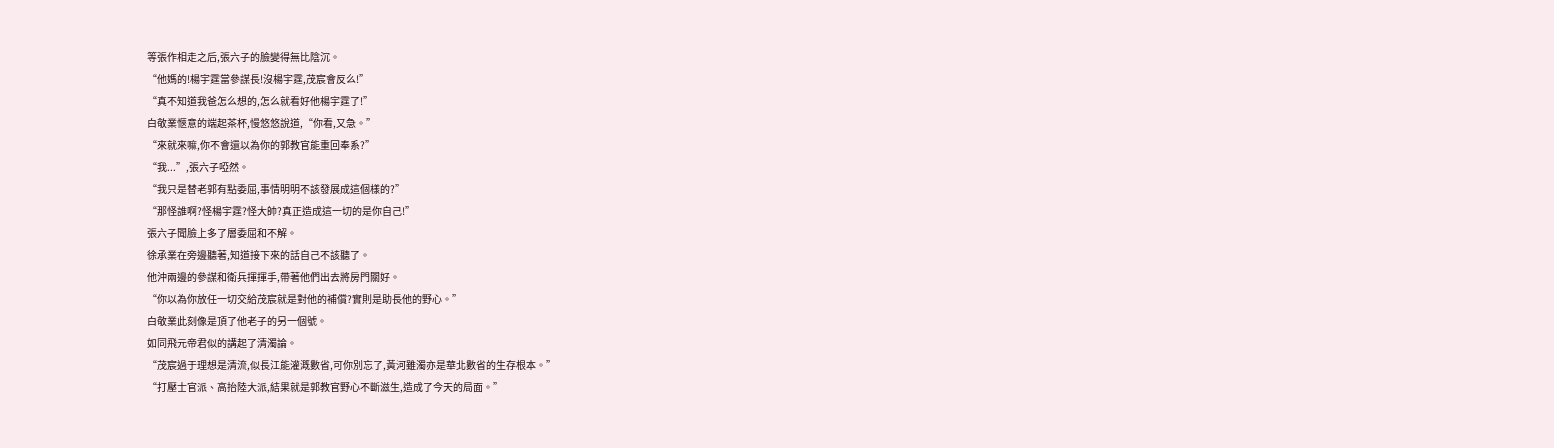等張作相走之后,張六子的臉變得無比陰沉。
“他媽的!楊宇霆當參謀長!沒楊宇霆,茂宸會反么!”
“真不知道我爸怎么想的,怎么就看好他楊宇霆了!”
白敬業愜意的端起茶杯,慢悠悠說道,“你看,又急。”
“來就來嘛,你不會還以為你的郭教官能重回奉系?”
“我...”,張六子啞然。
“我只是替老郭有點委屈,事情明明不該發展成這個樣的?”
“那怪誰啊?怪楊宇霆?怪大帥?真正造成這一切的是你自己!”
張六子聞臉上多了層委屈和不解。
徐承業在旁邊聽著,知道接下來的話自己不該聽了。
他沖兩邊的參謀和衛兵揮揮手,帶著他們出去將房門關好。
“你以為你放任一切交給茂宸就是對他的補償?實則是助長他的野心。”
白敬業此刻像是頂了他老子的另一個號。
如同飛元帝君似的講起了清濁論。
“茂宸過于理想是清流,似長江能灌溉數省,可你別忘了,黃河雖濁亦是華北數省的生存根本。”
“打壓士官派、高抬陸大派,結果就是郭教官野心不斷滋生,造成了今天的局面。”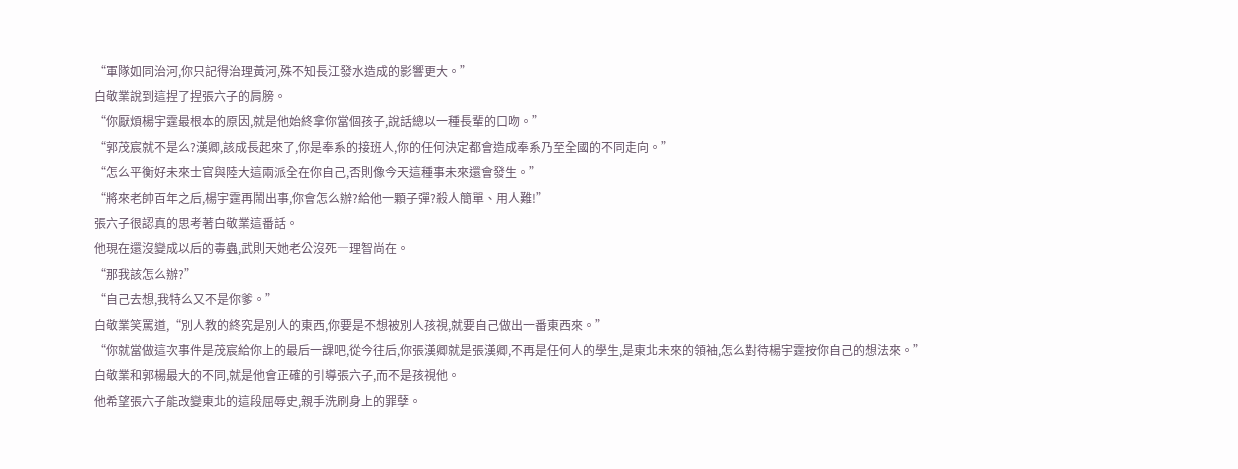“軍隊如同治河,你只記得治理黃河,殊不知長江發水造成的影響更大。”
白敬業說到這捏了捏張六子的肩膀。
“你厭煩楊宇霆最根本的原因,就是他始終拿你當個孩子,說話總以一種長輩的口吻。”
“郭茂宸就不是么?漢卿,該成長起來了,你是奉系的接班人,你的任何決定都會造成奉系乃至全國的不同走向。”
“怎么平衡好未來士官與陸大這兩派全在你自己,否則像今天這種事未來還會發生。”
“將來老帥百年之后,楊宇霆再鬧出事,你會怎么辦?給他一顆子彈?殺人簡單、用人難!”
張六子很認真的思考著白敬業這番話。
他現在還沒變成以后的毒蟲,武則天她老公沒死―理智尚在。
“那我該怎么辦?”
“自己去想,我特么又不是你爹。”
白敬業笑罵道,“別人教的終究是別人的東西,你要是不想被別人孩視,就要自己做出一番東西來。”
“你就當做這次事件是茂宸給你上的最后一課吧,從今往后,你張漢卿就是張漢卿,不再是任何人的學生,是東北未來的領袖,怎么對待楊宇霆按你自己的想法來。”
白敬業和郭楊最大的不同,就是他會正確的引導張六子,而不是孩視他。
他希望張六子能改變東北的這段屈辱史,親手洗刷身上的罪孽。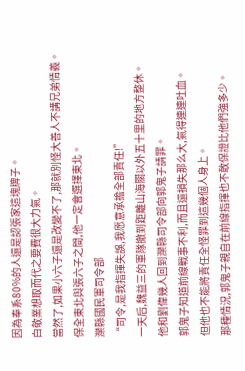因為奉系80%的人還是認張家這塊牌子。
白敬業想取而代之要費很大力氣。
當然了,如果小六子還是改變不了,那就別怪大善人不講兄弟情義。
保全東北與張六子之間,他一定會選擇東北。
灤縣國民軍司令部
“司令,是我指揮失誤,我愿意承擔全部責任!”
一天后,魏益三的軍隊撤到距離山海關以外五十里的地方整休。
他和劉偉幾人回到灤縣司令部向郭鬼子請罪。
郭鬼子知道前線戰事不利,而且還損失那么大,氣得連連吐血。
但他也不能將責任全怪罪到這幾個人身上。
那種情況,郭鬼子親自在前線指揮也不敢保證比他們強多少。